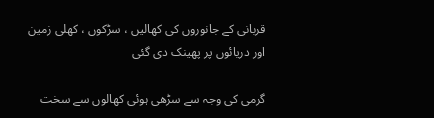قربانی کے جانوروں کی کھالیں ، سڑکوں ، کھلی زمین اور دریائوں پر پھینک دی گئی

گرمی کی وجہ سے سڑھی ہوئی کھالوں سے سخت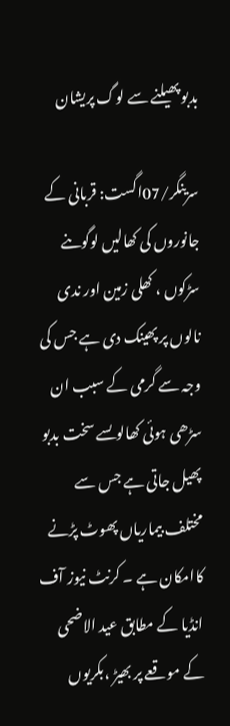بدبو پھیلنے سے لوگ پریشان

سرینگر/07اگست: قربانی کے جانوروں کی کھالیں لوگوںنے سڑکوں ، کھلی زمین اور ندی نالوں پر پھینک دی ہے جس کی وجہ سے گرمی کے سبب ان سڑھی ہوئی کھالوںسے سخت بدبو پھیل جاتی ہے جس سے مختلف بیماریاں پھوٹ پڑنے کاامکان ہے ۔ کرنٹ نیوز آف انڈیا کے مطابق عید الاضحی کے موقعے پر بھیڑ ،بکریوں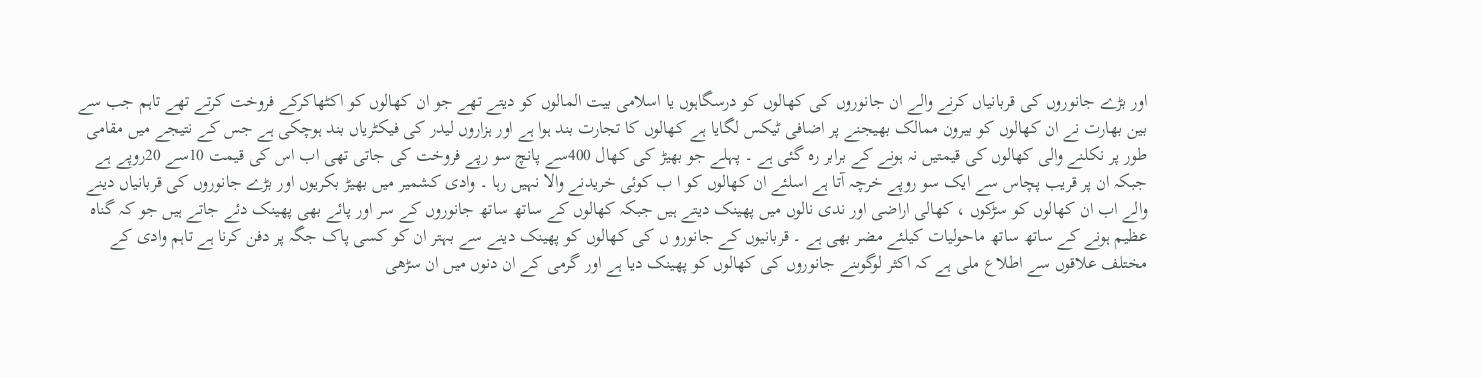اور بڑے جانوروں کی قربانیاں کرنے والے ان جانوروں کی کھالوں کو درسگاہوں یا اسلامی بیت المالوں کو دیتے تھے جو ان کھالوں کو اکٹھاکرکے فروخت کرتے تھے تاہم جب سے بین بھارت نے ان کھالوں کو بیرون ممالک بھیجنے پر اضافی ٹیکس لگایا ہے کھالوں کا تجارت بند ہوا ہے اور ہزاروں لیدر کی فیکٹریاں بند ہوچکی ہے جس کے نتیجے میں مقامی طور پر نکلنے والی کھالوں کی قیمتیں نہ ہونے کے برابر رہ گئی ہے ۔ پہلے جو بھیڑ کی کھال 400سے پانچ سو رپے فروخت کی جاتی تھی اب اس کی قیمت 10سے 20روپے ہے جبکہ ان پر قریب پچاس سے ایک سو روپے خرچہ آتا ہے اسلئے ان کھالوں کو ا ب کوئی خریدنے والا نہیں رہا ۔ وادی کشمیر میں بھیڑ بکریوں اور بڑے جانوروں کی قربانیاں دینے والے اب ان کھالوں کو سڑکوں ، کھالی اراضی اور ندی نالوں میں پھینک دیتے ہیں جبکہ کھالوں کے ساتھ ساتھ جانوروں کے سر اور پائے بھی پھینک دئے جاتے ہیں جو کہ گناہ عظیم ہونے کے ساتھ ساتھ ماحولیات کیلئے مضر بھی ہے ۔ قربانیوں کے جانورو ں کی کھالوں کو پھینک دینے سے بہتر ان کو کسی پاک جگہ پر دفن کرنا ہے تاہم وادی کے مختلف علاقوں سے اطلاع ملی ہے کہ اکثر لوگوںنے جانوروں کی کھالوں کو پھینک دیا ہے اور گرمی کے ان دنوں میں ان سڑھی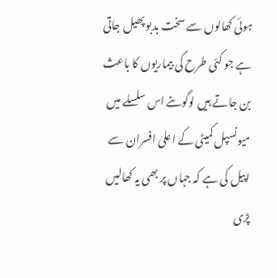ہوئی کھالوں سے سخت بدبو پھیل جاتی ہے جو کئی طرح کی بیماریوں کا باعث بن جاتے ہیں لوگوںنے اس سلسلے میں میونسپل کمیٹی کے اعلیٰ افسران سے اپیل کی ہے کہ جہاں پر بھی یہ کھالیں پڑی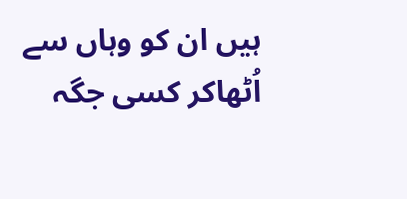ہیں ان کو وہاں سے اُٹھاکر کسی جگہ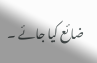ضائع کیا جائے ۔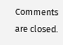Comments are closed.